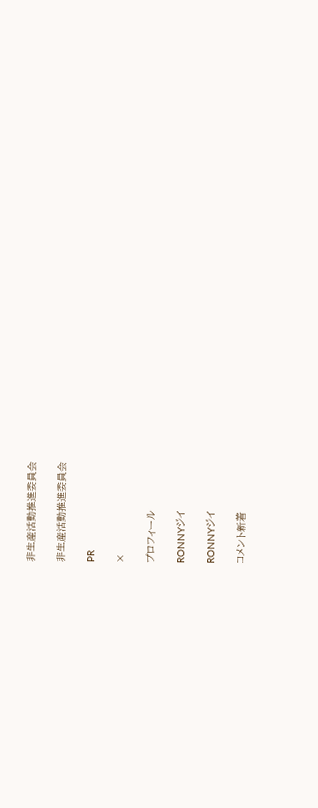非生産活動推進委員会

非生産活動推進委員会

PR

×

プロフィール

RONNYジイ

RONNYジイ

コメント新着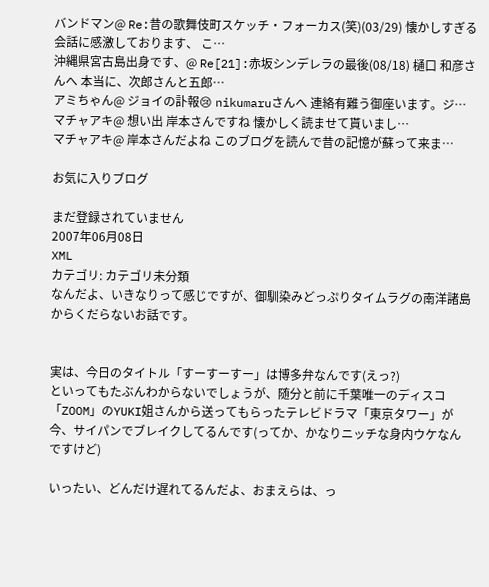バンドマン@ Re:昔の歌舞伎町スケッチ・フォーカス(笑)(03/29) 懐かしすぎる会話に感激しております、 こ…
沖縄県宮古島出身です、@ Re[21]:赤坂シンデレラの最後(08/18) 樋口 和彦さんへ 本当に、次郎さんと五郎…
アミちゃん@ ジョイの訃報😢 nikumaruさんへ 連絡有難う御座います。ジ…
マチャアキ@ 想い出 岸本さんですね 懐かしく読ませて貰いまし…
マチャアキ@ 岸本さんだよね このブログを読んで昔の記憶が蘇って来ま…

お気に入りブログ

まだ登録されていません
2007年06月08日
XML
カテゴリ: カテゴリ未分類
なんだよ、いきなりって感じですが、御馴染みどっぷりタイムラグの南洋諸島からくだらないお話です。


実は、今日のタイトル「すーすーすー」は博多弁なんです(えっ?)
といってもたぶんわからないでしょうが、随分と前に千葉唯一のディスコ「ZOOM」のYUKI姐さんから送ってもらったテレビドラマ「東京タワー」が今、サイパンでブレイクしてるんです(ってか、かなりニッチな身内ウケなんですけど)

いったい、どんだけ遅れてるんだよ、おまえらは、っ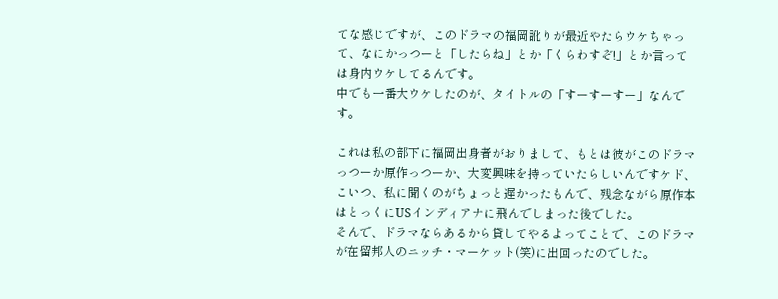てな感じですが、このドラマの福岡訛りが最近やたらウケちゃって、なにかっつーと「したらね」とか「くらわすぞ!」とか言っては身内ウケしてるんです。
中でも一番大ウケしたのが、タイトルの「すーすーすー」なんです。

これは私の部下に福岡出身者がおりまして、もとは彼がこのドラマっつーか原作っつーか、大変興味を持っていたらしいんですケド、こいつ、私に聞くのがちょっと遅かったもんで、残念ながら原作本はとっくにUSインディアナに飛んでしまった後でした。
そんで、ドラマならあるから貸してやるよってことで、このドラマが在留邦人のニッチ・マーケット(笑)に出回ったのでした。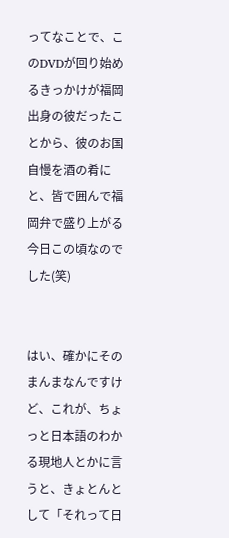ってなことで、このDVDが回り始めるきっかけが福岡出身の彼だったことから、彼のお国自慢を酒の肴にと、皆で囲んで福岡弁で盛り上がる今日この頃なのでした(笑)


はい、確かにそのまんまなんですけど、これが、ちょっと日本語のわかる現地人とかに言うと、きょとんとして「それって日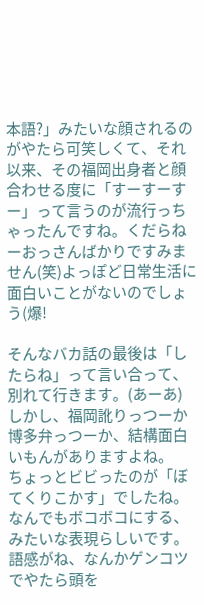本語?」みたいな顔されるのがやたら可笑しくて、それ以来、その福岡出身者と顔合わせる度に「すーすーすー」って言うのが流行っちゃったんですね。くだらねーおっさんばかりですみません(笑)よっぽど日常生活に面白いことがないのでしょう(爆!

そんなバカ話の最後は「したらね」って言い合って、別れて行きます。(あーあ)
しかし、福岡訛りっつーか博多弁っつーか、結構面白いもんがありますよね。
ちょっとビビったのが「ぼてくりこかす」でしたね。
なんでもボコボコにする、みたいな表現らしいです。語感がね、なんかゲンコツでやたら頭を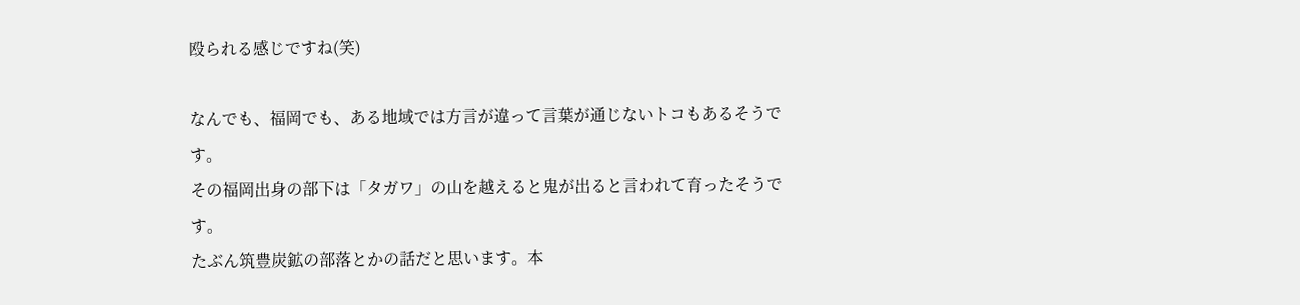殴られる感じですね(笑)

なんでも、福岡でも、ある地域では方言が違って言葉が通じないトコもあるそうです。
その福岡出身の部下は「タガワ」の山を越えると鬼が出ると言われて育ったそうです。
たぶん筑豊炭鉱の部落とかの話だと思います。本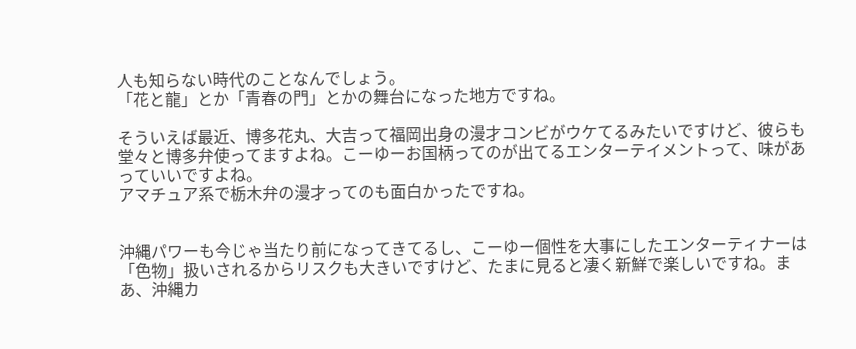人も知らない時代のことなんでしょう。
「花と龍」とか「青春の門」とかの舞台になった地方ですね。

そういえば最近、博多花丸、大吉って福岡出身の漫才コンビがウケてるみたいですけど、彼らも堂々と博多弁使ってますよね。こーゆーお国柄ってのが出てるエンターテイメントって、味があっていいですよね。
アマチュア系で栃木弁の漫才ってのも面白かったですね。


沖縄パワーも今じゃ当たり前になってきてるし、こーゆー個性を大事にしたエンターティナーは「色物」扱いされるからリスクも大きいですけど、たまに見ると凄く新鮮で楽しいですね。まあ、沖縄カ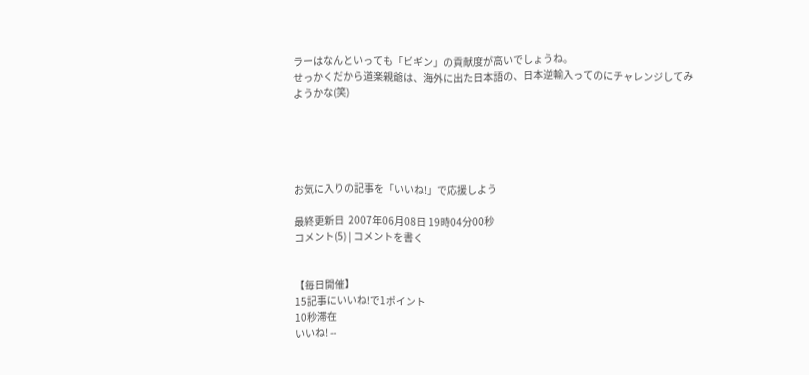ラーはなんといっても「ビギン」の貢献度が高いでしょうね。
せっかくだから道楽親爺は、海外に出た日本語の、日本逆輸入ってのにチャレンジしてみようかな(笑)





お気に入りの記事を「いいね!」で応援しよう

最終更新日  2007年06月08日 19時04分00秒
コメント(5) | コメントを書く


【毎日開催】
15記事にいいね!で1ポイント
10秒滞在
いいね! --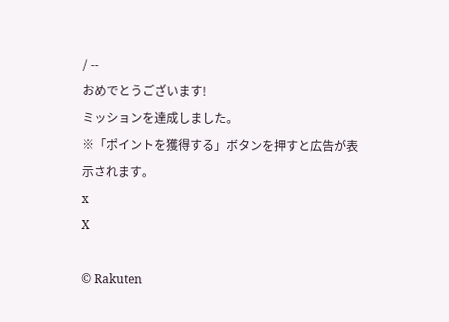/ --
おめでとうございます!
ミッションを達成しました。
※「ポイントを獲得する」ボタンを押すと広告が表示されます。
x
X

© Rakuten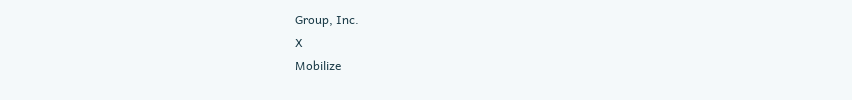Group, Inc.
X
Mobilize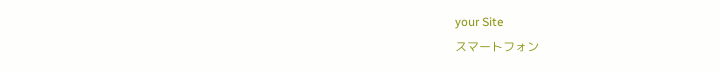your Site
スマートフォン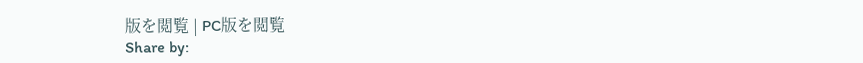版を閲覧 | PC版を閲覧
Share by: